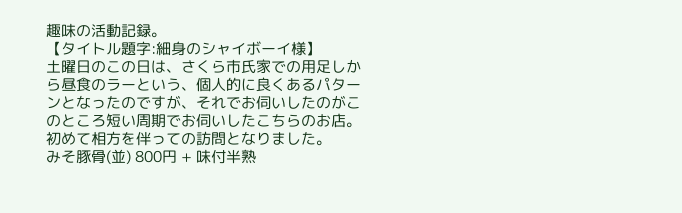趣味の活動記録。
【タイトル題字:細身のシャイボーイ様】
土曜日のこの日は、さくら市氏家での用足しから昼食のラーという、個人的に良くあるパターンとなったのですが、それでお伺いしたのがこのところ短い周期でお伺いしたこちらのお店。初めて相方を伴っての訪問となりました。
みそ豚骨(並) 800円 + 味付半熟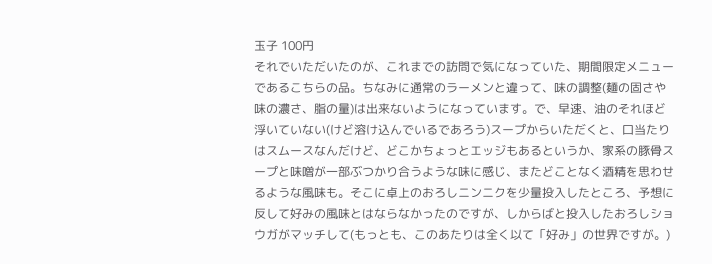玉子 100円
それでいただいたのが、これまでの訪問で気になっていた、期間限定メニューであるこちらの品。ちなみに通常のラーメンと違って、味の調整(麺の固さや味の濃さ、脂の量)は出来ないようになっています。で、早速、油のそれほど浮いていない(けど溶け込んでいるであろう)スープからいただくと、口当たりはスムースなんだけど、どこかちょっとエッジもあるというか、家系の豚骨スープと味噌が一部ぶつかり合うような味に感じ、またどことなく酒精を思わせるような風味も。そこに卓上のおろしニンニクを少量投入したところ、予想に反して好みの風味とはならなかったのですが、しからばと投入したおろしショウガがマッチして(もっとも、このあたりは全く以て「好み」の世界ですが。)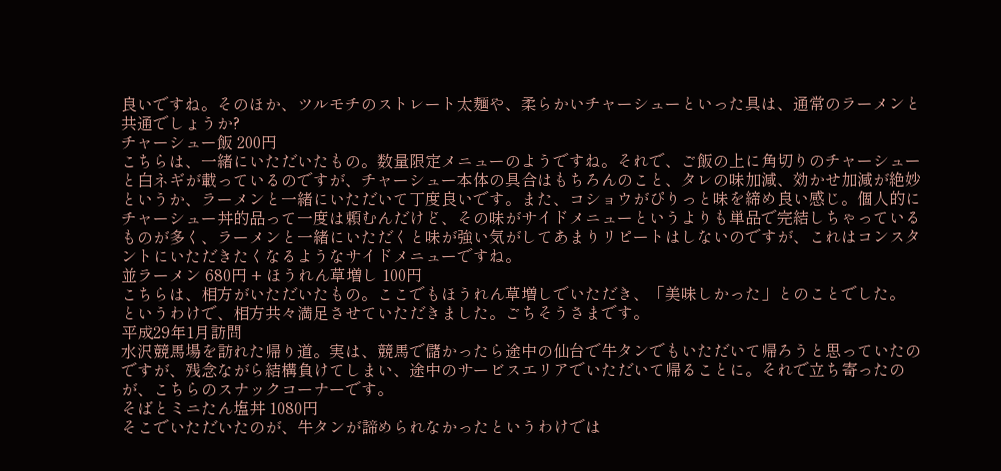良いですね。そのほか、ツルモチのストレート太麺や、柔らかいチャーシューといった具は、通常のラーメンと共通でしょうか?
チャーシュー飯 200円
こちらは、一緒にいただいたもの。数量限定メニューのようですね。それで、ご飯の上に角切りのチャーシューと白ネギが載っているのですが、チャーシュー本体の具合はもちろんのこと、タレの味加減、効かせ加減が絶妙というか、ラーメンと一緒にいただいて丁度良いです。また、コショウがぴりっと味を締め良い感じ。個人的にチャーシュー丼的品って一度は頼むんだけど、その味がサイドメニューというよりも単品で完結しちゃっているものが多く、ラーメンと一緒にいただくと味が強い気がしてあまりリピートはしないのですが、これはコンスタントにいただきたくなるようなサイドメニューですね。
並ラーメン 680円 + ほうれん草増し 100円
こちらは、相方がいただいたもの。ここでもほうれん草増しでいただき、「美味しかった」とのことでした。
というわけで、相方共々満足させていただきました。ごちそうさまです。
平成29年1月訪問
水沢競馬場を訪れた帰り道。実は、競馬で儲かったら途中の仙台で牛タンでもいただいて帰ろうと思っていたのですが、残念ながら結構負けてしまい、途中のサービスエリアでいただいて帰ることに。それで立ち寄ったのが、こちらのスナックコーナーです。
そばとミニたん塩丼 1080円
そこでいただいたのが、牛タンが諦められなかったというわけでは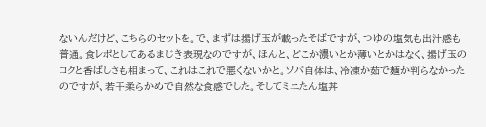ないんだけど、こちらのセットを。で、まずは揚げ玉が載ったそばですが、つゆの塩気も出汁感も普通。食レポとしてあるまじき表現なのですが、ほんと、どこか濃いとか薄いとかはなく、揚げ玉のコクと香ばしさも相まって、これはこれで悪くないかと。ソバ自体は、冷凍か茹で麺か判らなかったのですが、若干柔らかめで自然な食感でした。そしてミニたん塩丼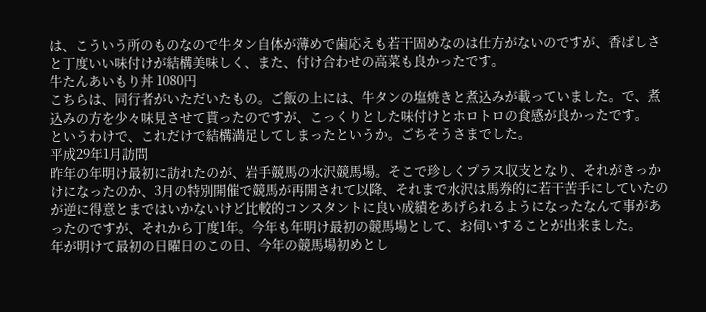は、こういう所のものなので牛タン自体が薄めで歯応えも若干固めなのは仕方がないのですが、香ばしさと丁度いい味付けが結構美味しく、また、付け合わせの高菜も良かったです。
牛たんあいもり丼 1080円
こちらは、同行者がいただいたもの。ご飯の上には、牛タンの塩焼きと煮込みが載っていました。で、煮込みの方を少々味見させて貰ったのですが、こっくりとした味付けとホロトロの食感が良かったです。
というわけで、これだけで結構満足してしまったというか。ごちそうさまでした。
平成29年1月訪問
昨年の年明け最初に訪れたのが、岩手競馬の水沢競馬場。そこで珍しくプラス収支となり、それがきっかけになったのか、3月の特別開催で競馬が再開されて以降、それまで水沢は馬券的に若干苦手にしていたのが逆に得意とまではいかないけど比較的コンスタントに良い成績をあげられるようになったなんて事があったのですが、それから丁度1年。今年も年明け最初の競馬場として、お伺いすることが出来ました。
年が明けて最初の日曜日のこの日、今年の競馬場初めとし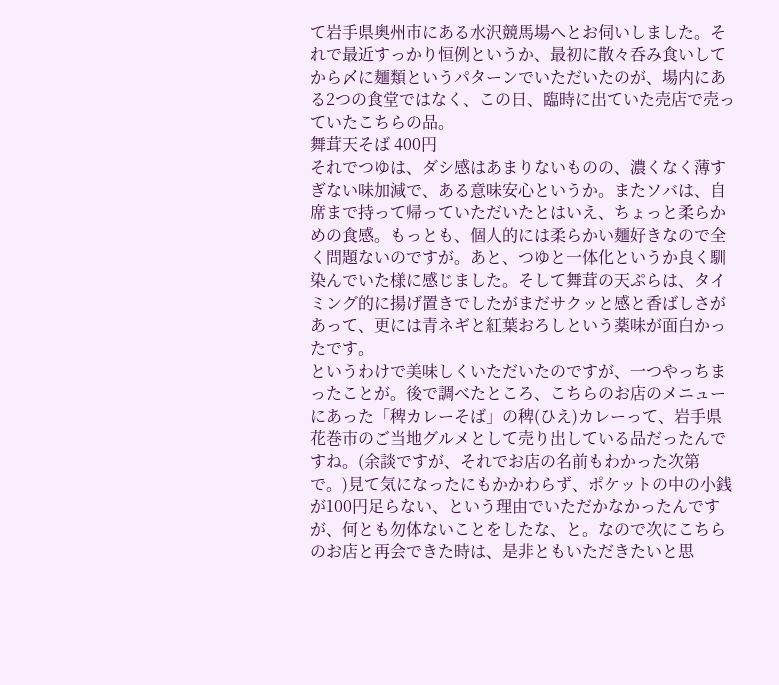て岩手県奥州市にある水沢競馬場へとお伺いしました。それで最近すっかり恒例というか、最初に散々呑み食いしてから〆に麺類というパターンでいただいたのが、場内にある2つの食堂ではなく、この日、臨時に出ていた売店で売っていたこちらの品。
舞茸天そば 400円
それでつゆは、ダシ感はあまりないものの、濃くなく薄すぎない味加減で、ある意味安心というか。またソバは、自席まで持って帰っていただいたとはいえ、ちょっと柔らかめの食感。もっとも、個人的には柔らかい麺好きなので全く問題ないのですが。あと、つゆと一体化というか良く馴染んでいた様に感じました。そして舞茸の天ぷらは、タイミング的に揚げ置きでしたがまだサクッと感と香ばしさがあって、更には青ネギと紅葉おろしという薬味が面白かったです。
というわけで美味しくいただいたのですが、一つやっちまったことが。後で調べたところ、こちらのお店のメニューにあった「稗カレーそば」の稗(ひえ)カレーって、岩手県花巻市のご当地グルメとして売り出している品だったんですね。(余談ですが、それでお店の名前もわかった次第で。)見て気になったにもかかわらず、ポケットの中の小銭が100円足らない、という理由でいただかなかったんですが、何とも勿体ないことをしたな、と。なので次にこちらのお店と再会できた時は、是非ともいただきたいと思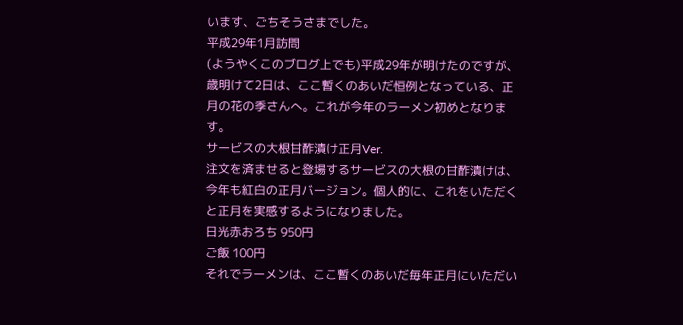います、ごちそうさまでした。
平成29年1月訪問
(ようやくこのブログ上でも)平成29年が明けたのですが、歳明けて2日は、ここ暫くのあいだ恒例となっている、正月の花の季さんへ。これが今年のラーメン初めとなります。
サービスの大根甘酢漬け正月Ver.
注文を済ませると登場するサービスの大根の甘酢漬けは、今年も紅白の正月バージョン。個人的に、これをいただくと正月を実感するようになりました。
日光赤おろち 950円
ご飯 100円
それでラーメンは、ここ暫くのあいだ毎年正月にいただい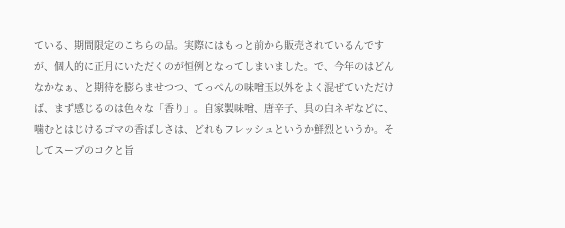ている、期間限定のこちらの品。実際にはもっと前から販売されているんですが、個人的に正月にいただくのが恒例となってしまいました。で、今年のはどんなかなぁ、と期待を膨らませつつ、てっぺんの味噌玉以外をよく混ぜていただけば、まず感じるのは色々な「香り」。自家製味噌、唐辛子、具の白ネギなどに、噛むとはじけるゴマの香ばしさは、どれもフレッシュというか鮮烈というか。そしてスープのコクと旨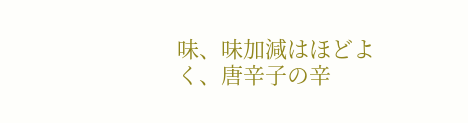味、味加減はほどよく、唐辛子の辛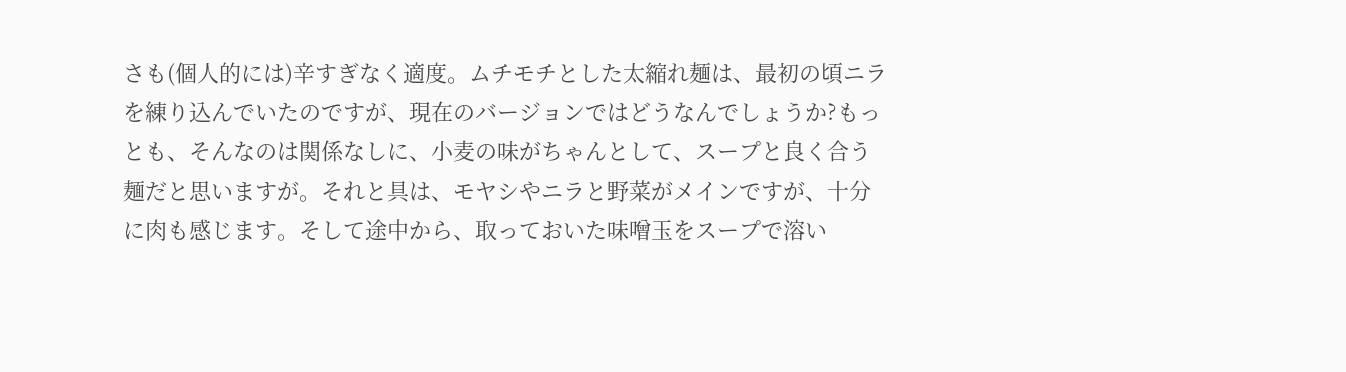さも(個人的には)辛すぎなく適度。ムチモチとした太縮れ麺は、最初の頃ニラを練り込んでいたのですが、現在のバージョンではどうなんでしょうか?もっとも、そんなのは関係なしに、小麦の味がちゃんとして、スープと良く合う麺だと思いますが。それと具は、モヤシやニラと野菜がメインですが、十分に肉も感じます。そして途中から、取っておいた味噌玉をスープで溶い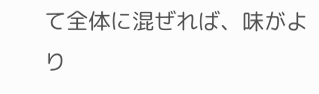て全体に混ぜれば、味がより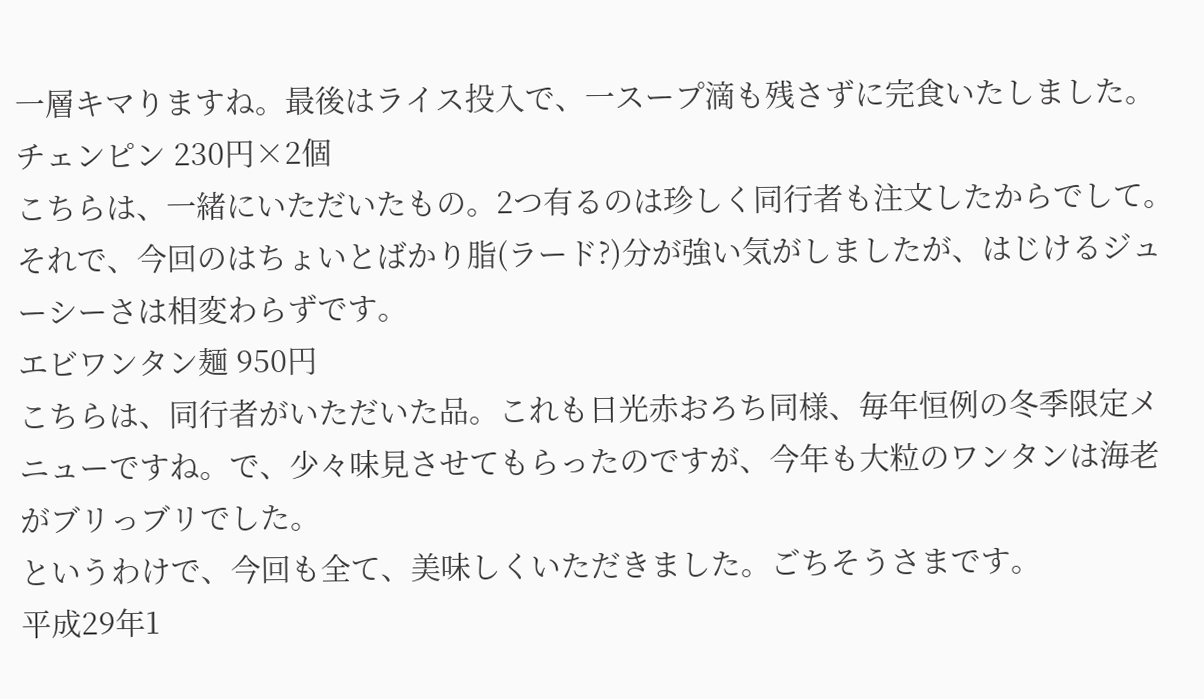一層キマりますね。最後はライス投入で、一スープ滴も残さずに完食いたしました。
チェンピン 230円×2個
こちらは、一緒にいただいたもの。2つ有るのは珍しく同行者も注文したからでして。それで、今回のはちょいとばかり脂(ラード?)分が強い気がしましたが、はじけるジューシーさは相変わらずです。
エビワンタン麺 950円
こちらは、同行者がいただいた品。これも日光赤おろち同様、毎年恒例の冬季限定メニューですね。で、少々味見させてもらったのですが、今年も大粒のワンタンは海老がブリっブリでした。
というわけで、今回も全て、美味しくいただきました。ごちそうさまです。
平成29年1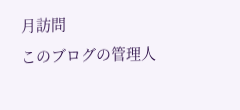月訪問
このブログの管理人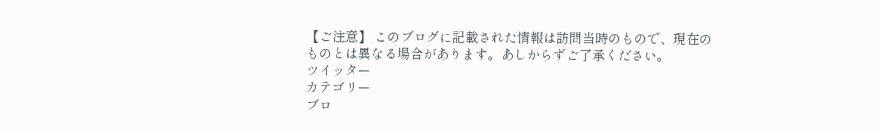【ご注意】 このブログに記載された情報は訪問当時のもので、現在のものとは異なる場合があります。あしからずご了承ください。
ツイッター
カテゴリー
ブロ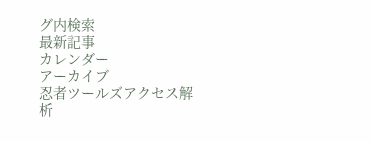グ内検索
最新記事
カレンダー
アーカイブ
忍者ツールズアクセス解析